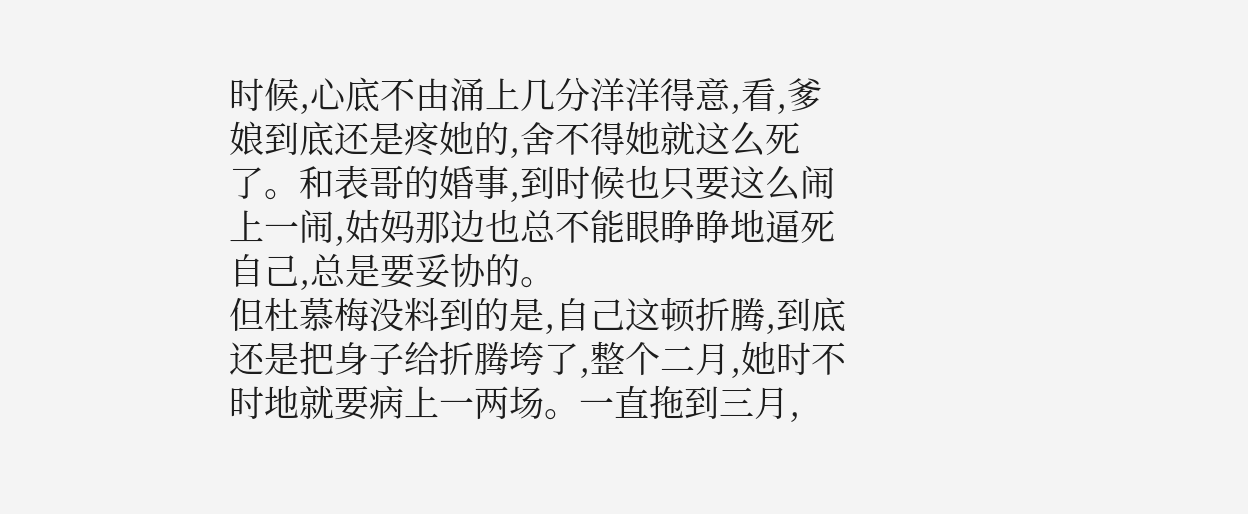时候,心底不由涌上几分洋洋得意,看,爹娘到底还是疼她的,舍不得她就这么死了。和表哥的婚事,到时候也只要这么闹上一闹,姑妈那边也总不能眼睁睁地逼死自己,总是要妥协的。
但杜慕梅没料到的是,自己这顿折腾,到底还是把身子给折腾垮了,整个二月,她时不时地就要病上一两场。一直拖到三月,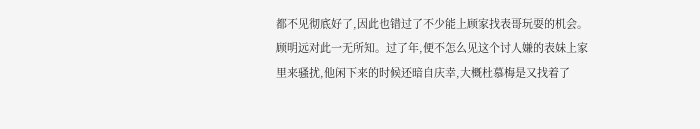都不见彻底好了,因此也错过了不少能上顾家找表哥玩耍的机会。
顾明远对此一无所知。过了年,便不怎么见这个讨人嫌的表妹上家里来骚扰,他闲下来的时候还暗自庆幸,大概杜慕梅是又找着了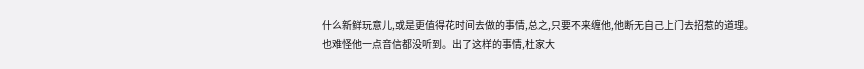什么新鲜玩意儿,或是更值得花时间去做的事情,总之,只要不来缠他,他断无自己上门去招惹的道理。
也难怪他一点音信都没听到。出了这样的事情,杜家大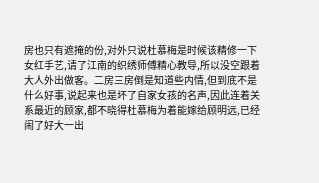房也只有遮掩的份,对外只说杜慕梅是时候该精修一下女红手艺,请了江南的织绣师傅精心教导,所以没空跟着大人外出做客。二房三房倒是知道些内情,但到底不是什么好事,说起来也是坏了自家女孩的名声,因此连着关系最近的顾家,都不晓得杜慕梅为着能嫁给顾明远,已经闹了好大一出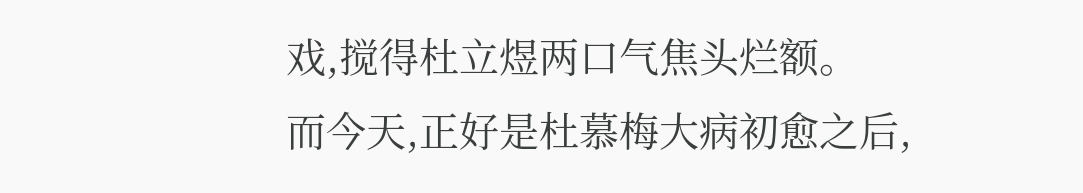戏,搅得杜立煜两口气焦头烂额。
而今天,正好是杜慕梅大病初愈之后,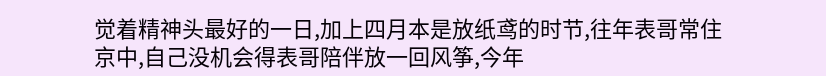觉着精神头最好的一日,加上四月本是放纸鸢的时节,往年表哥常住京中,自己没机会得表哥陪伴放一回风筝,今年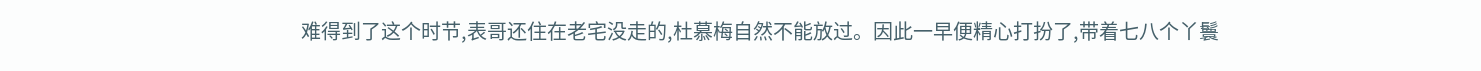难得到了这个时节,表哥还住在老宅没走的,杜慕梅自然不能放过。因此一早便精心打扮了,带着七八个丫鬟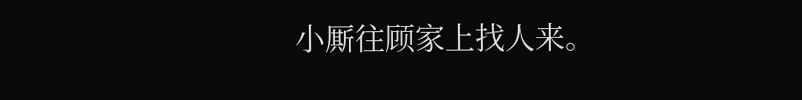小厮往顾家上找人来。